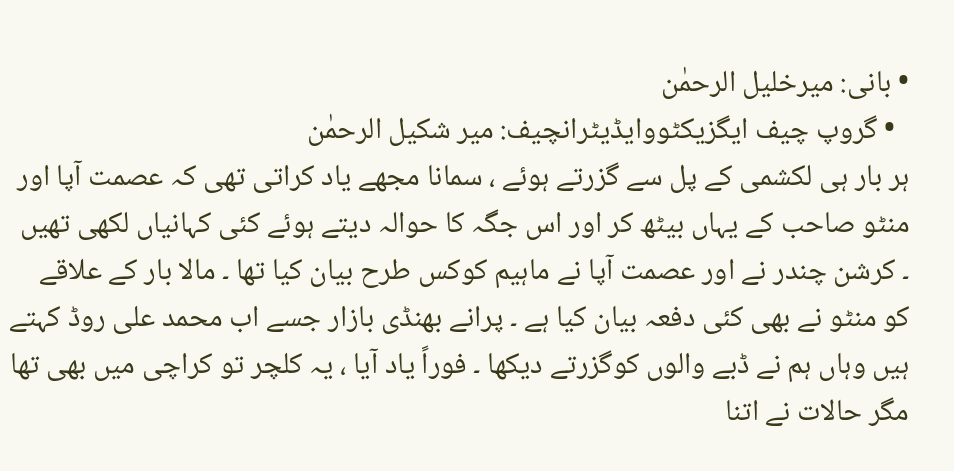• بانی: میرخلیل الرحمٰن
  • گروپ چیف ایگزیکٹووایڈیٹرانچیف: میر شکیل الرحمٰن
ہر بار ہی لکشمی کے پل سے گزرتے ہوئے ، سمانا مجھے یاد کراتی تھی کہ عصمت آپا اور منٹو صاحب کے یہاں بیٹھ کر اور اس جگہ کا حوالہ دیتے ہوئے کئی کہانیاں لکھی تھیں ۔ کرشن چندر نے اور عصمت آپا نے ماہیم کوکس طرح بیان کیا تھا ۔ مالا بار کے علاقے کو منٹو نے بھی کئی دفعہ بیان کیا ہے ۔ پرانے بھنڈی بازار جسے اب محمد علی روڈ کہتے ہیں وہاں ہم نے ڈبے والوں کوگزرتے دیکھا ۔ فوراً یاد آیا ، یہ کلچر تو کراچی میں بھی تھا مگر حالات نے اتنا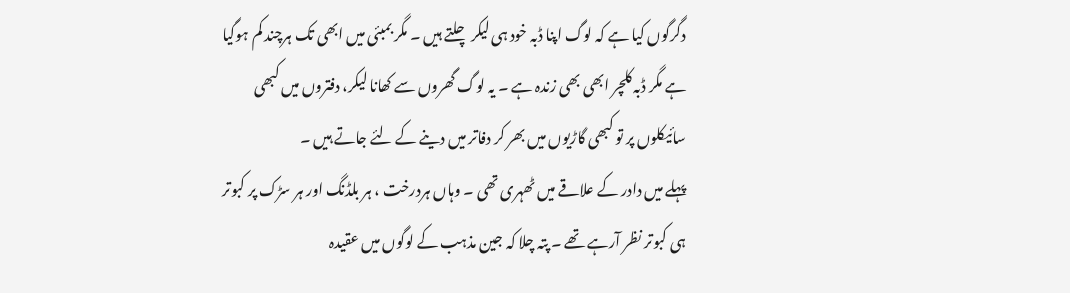دگرگوں کیا ہے کہ لوگ اپنا ڈبہ خود ہی لیکر چلتے ہیں ۔ مگر بمبئی میں ابھی تک ہرچند کم ہوگیا ہے مگر ڈبہ کلچر ابھی بھی زندہ ہے ۔ یہ لوگ گھروں سے کھانا لیکر، دفتروں میں کبھی سائیکلوں پر تو کبھی گاڑیوں میں بھر کر دفاتر میں دینے کے لئے جاتے ہیں ۔
پہلے میں دادر کے علاقے میں ٹھہری تھی ۔ وہاں ہردرخت ، ہر بلڈنگ اور ہر سڑک پر کبوتر ہی کبوتر نظر آرہے تھے ۔ پتہ چلا کہ جین مذہب کے لوگوں میں عقیدہ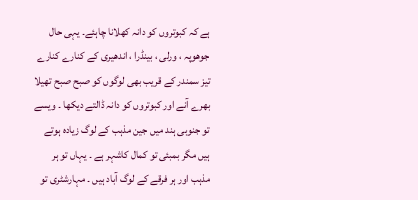ہے کہ کبوتروں کو دانہ کھلانا چاہئے۔ یہی حال جوھوپہ ، ورلی ، بینڈرا ، اندھیری کے کنارے کنارے تیز سمندر کے قریب بھی لوگوں کو صبح صبح تھیلا بھرے آنے اور کبوتروں کو دانہ ڈالتے دیکھا ۔ ویسے تو جنوبی ہند میں جین مذہب کے لوگ زیادہ ہوتے ہیں مگر بمبئی تو کمال کاشہر ہے ۔ یہاں تو ہر مذہب اور ہر فرقے کے لوگ آباد ہیں ۔ مہارشٹری تو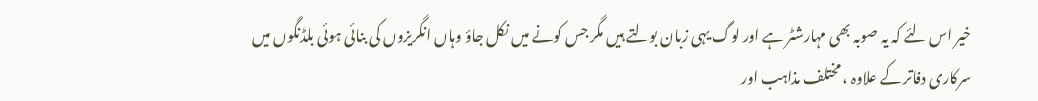خیر اس لئے کہ یہ صوبہ بھی مہارشٹر ہے اور لوگ یہی زبان بولتے ہیں مگر جس کونے میں نکل جاؤ وہاں انگریزوں کی بنائی ہوئی بلڈنگوں میں سرکاری دفاتر کے علاوہ ، مختلف مذاہب اور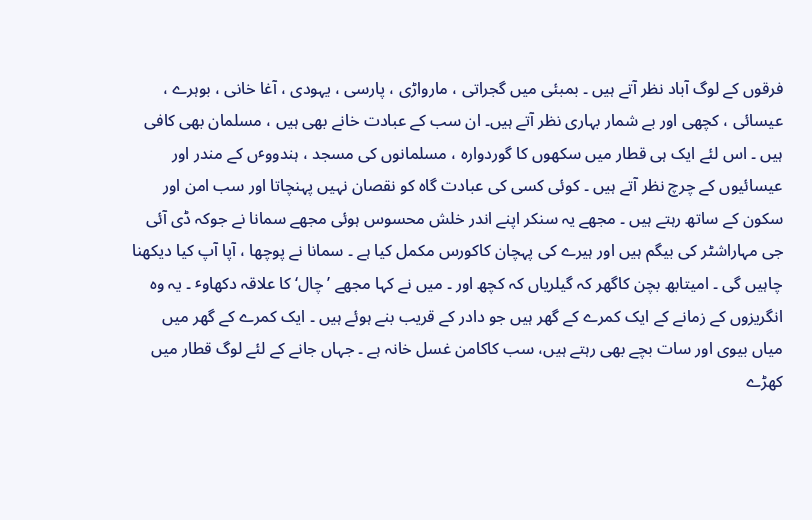فرقوں کے لوگ آباد نظر آتے ہیں ۔ بمبئی میں گجراتی ، مارواڑی ، پارسی ، یہودی ، آغا خانی ، بوہرے ، عیسائی ، کچھی اور بے شمار بہاری نظر آتے ہیں۔ ان سب کے عبادت خانے بھی ہیں ، مسلمان بھی کافی ہیں ۔ اس لئے ایک ہی قطار میں سکھوں کا گوردوارہ ، مسلمانوں کی مسجد ، ہندووٴں کے مندر اور عیسائیوں کے چرچ نظر آتے ہیں ۔ کوئی کسی کی عبادت گاہ کو نقصان نہیں پہنچاتا اور سب امن اور سکون کے ساتھ رہتے ہیں ۔ مجھے یہ سنکر اپنے اندر خلش محسوس ہوئی مجھے سمانا نے جوکہ ڈی آئی جی مہاراشٹر کی بیگم ہیں اور ہیرے کی پہچان کاکورس مکمل کیا ہے ۔ سمانا نے پوچھا ، آپا آپ کیا دیکھنا چاہیں گی ۔ امیتابھ بچن کاگھر کہ گیلریاں کہ کچھ اور ۔ میں نے کہا مجھے ’چال‘ کا علاقہ دکھاوٴ ۔ یہ وہ انگریزوں کے زمانے کے ایک کمرے کے گھر ہیں جو دادر کے قریب بنے ہوئے ہیں ۔ ایک کمرے کے گھر میں میاں بیوی اور سات بچے بھی رہتے ہیں، سب کاکامن غسل خانہ ہے ۔ جہاں جانے کے لئے لوگ قطار میں کھڑے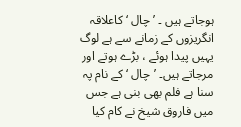ہوجاتے ہیں ۔ ’ چال ‘ کاعلاقہ انگریزوں کے زمانے سے ہے لوگ یہیں پیدا ہوئے ، بڑے ہوتے اور مرجاتے ہیں۔ ’چال ‘ کے نام پہ سنا ہے فلم بھی بنی ہے جس میں فاروق شیخ نے کام کیا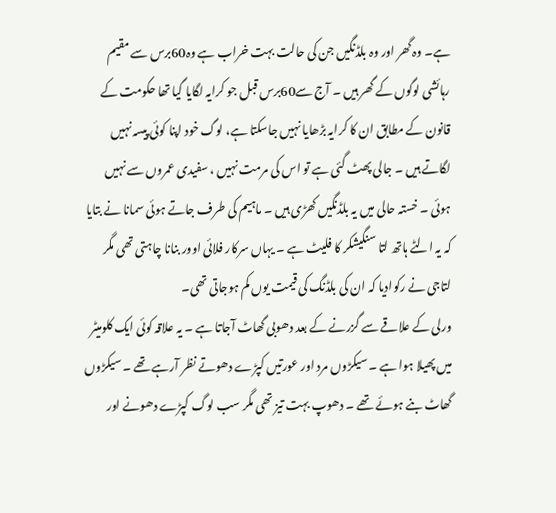ہے۔ وہ گھر اور وہ بلڈنگیں جن کی حالت بہت خراب ہے وہ60برس سے مقیم رہائشی لوگوں کے گھر ہیں ۔ آج سے60برس قبل جو کرایہ لگایا گیا تھا حکومت کے قانون کے مطابق ان کا کرایہ بڑھایا نہیں جاسکتا ہے، لوگ خود اپنا کوئی پیسہ نہیں لگاتے ہیں ۔ جالی پھٹ گئی ہے تو اس کی مرمت نہیں ، سفیدی عمروں سے نہیں ہوئی ۔ خستہ حالی میں یہ بلڈنگیں کھڑی ہیں ۔ ماہیم کی طرف جاتے ہوئی سمانا نے بتایا کہ یہ الٹے ہاتھ لتا سنگیشکر کا فلیٹ ہے ۔ یہاں سرکار فلائی اوور بنانا چاہتی تھی مگر لتاجی نے رکوادیا کہ ان کی بلڈنگ کی قیمت یوں کم ہوجاتی تھی۔
ورلی کے علاقے سے گزرنے کے بعد دھوبی گھاٹ آجاتا ہے ۔ یہ علاقہ کوئی ایک کلومیٹر میں پھیلا ہوا ہے ۔ سیکڑوں مرد اور عورتیں کپڑے دھوتے نظر آرہے تھے ۔ سیکڑوں گھاٹ بنے ہوئے تھے ۔ دھوپ بہت تیز تھی مگر سب لوگ کپڑے دھونے اور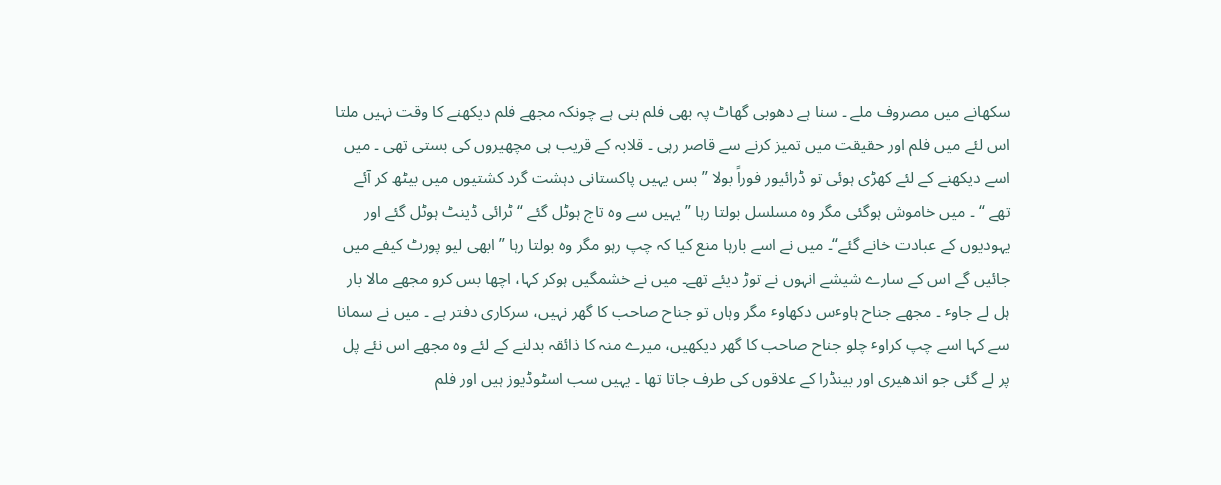سکھانے میں مصروف ملے ۔ سنا ہے دھوبی گھاٹ پہ بھی فلم بنی ہے چونکہ مجھے فلم دیکھنے کا وقت نہیں ملتا اس لئے میں فلم اور حقیقت میں تمیز کرنے سے قاصر رہی ۔ قلابہ کے قریب ہی مچھیروں کی بستی تھی ۔ میں اسے دیکھنے کے لئے کھڑی ہوئی تو ڈرائیور فوراً بولا ” بس یہیں پاکستانی دہشت گرد کشتیوں میں بیٹھ کر آئے تھے “ ۔ میں خاموش ہوگئی مگر وہ مسلسل بولتا رہا ”یہیں سے وہ تاج ہوٹل گئے “ ٹرائی ڈینٹ ہوٹل گئے اور یہودیوں کے عبادت خانے گئے“۔ میں نے اسے بارہا منع کیا کہ چپ رہو مگر وہ بولتا رہا ” ابھی لیو پورٹ کیفے میں جائیں گے اس کے سارے شیشے انہوں نے توڑ دیئے تھے۔ میں نے خشمگیں ہوکر کہا، اچھا بس کرو مجھے مالا بار ہل لے جاوٴ ۔ مجھے جناح ہاوٴس دکھاوٴ مگر وہاں تو جناح صاحب کا گھر نہیں، سرکاری دفتر ہے ۔ میں نے سمانا سے کہا اسے چپ کراوٴ چلو جناح صاحب کا گھر دیکھیں، میرے منہ کا ذائقہ بدلنے کے لئے وہ مجھے اس نئے پل پر لے گئی جو اندھیری اور بینڈرا کے علاقوں کی طرف جاتا تھا ۔ یہیں سب اسٹوڈیوز ہیں اور فلم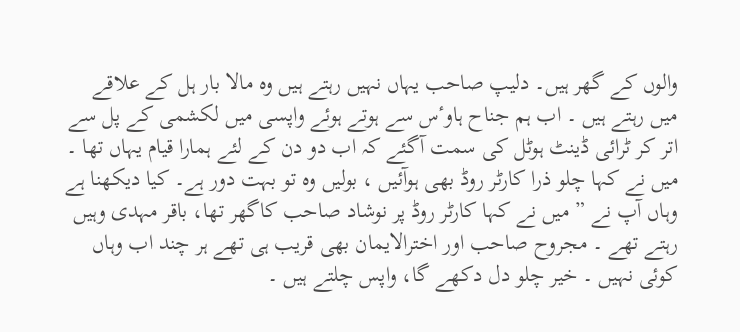والوں کے گھر ہیں۔ دلیپ صاحب یہاں نہیں رہتے ہیں وہ مالا بار ہل کے علاقے میں رہتے ہیں ۔ اب ہم جناح ہاوٴس سے ہوتے ہوئے واپسی میں لکشمی کے پل سے اتر کر ٹرائی ڈینٹ ہوٹل کی سمت آگئے کہ اب دو دن کے لئے ہمارا قیام یہاں تھا ۔ میں نے کہا چلو ذرا کارٹر روڈ بھی ہوآئیں ، بولیں وہ تو بہت دور ہے۔ کیا دیکھنا ہے وہاں آپ نے ” میں نے کہا کارٹر روڈ پر نوشاد صاحب کاگھر تھا، باقر مہدی وہیں رہتے تھے ۔ مجروح صاحب اور اخترالایمان بھی قریب ہی تھے ہر چند اب وہاں کوئی نہیں ۔ خیر چلو دل دکھے گا، واپس چلتے ہیں ۔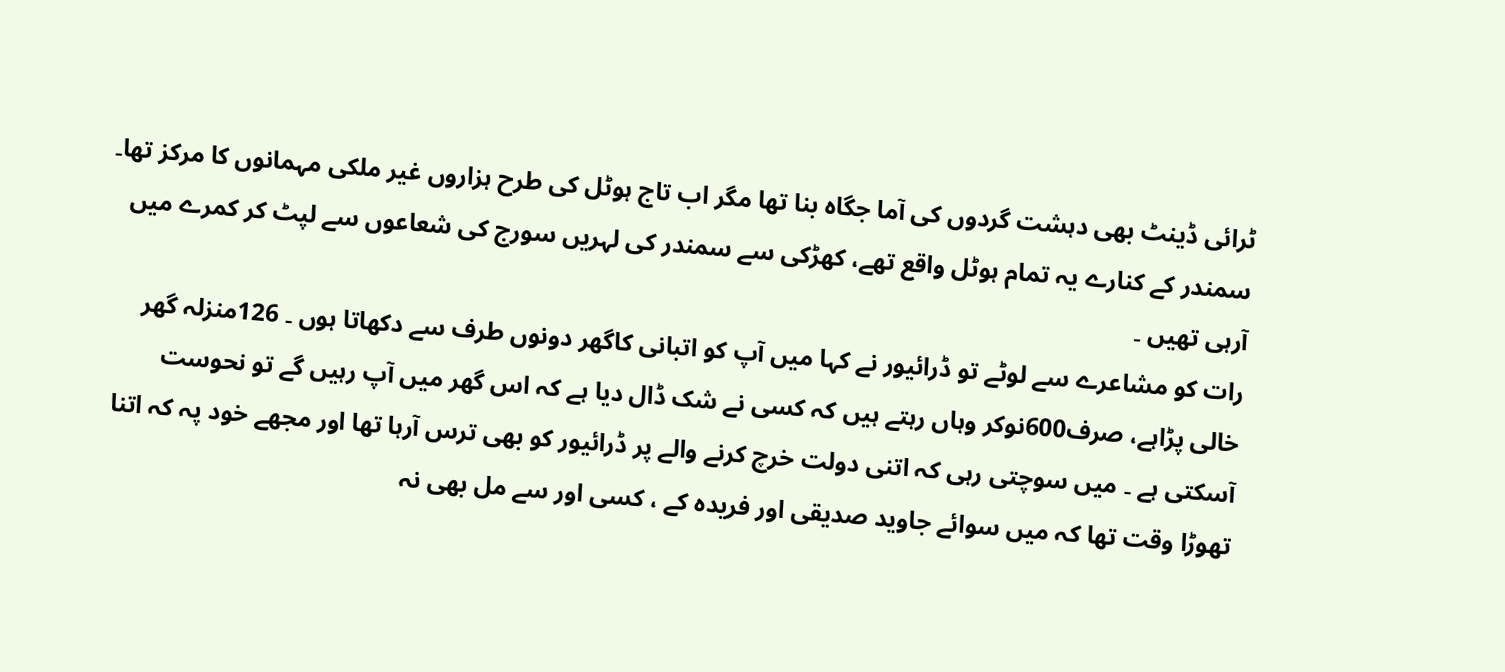ٹرائی ڈینٹ بھی دہشت گردوں کی آما جگاہ بنا تھا مگر اب تاج ہوٹل کی طرح ہزاروں غیر ملکی مہمانوں کا مرکز تھا۔ سمندر کے کنارے یہ تمام ہوٹل واقع تھے، کھڑکی سے سمندر کی لہریں سورج کی شعاعوں سے لپٹ کر کمرے میں آرہی تھیں ۔
رات کو مشاعرے سے لوٹے تو ڈرائیور نے کہا میں آپ کو اتبانی کاگھر دونوں طرف سے دکھاتا ہوں ۔ 126منزلہ گھر خالی پڑاہے، صرف600نوکر وہاں رہتے ہیں کہ کسی نے شک ڈال دیا ہے کہ اس گھر میں آپ رہیں گے تو نحوست آسکتی ہے ۔ میں سوچتی رہی کہ اتنی دولت خرچ کرنے والے پر ڈرائیور کو بھی ترس آرہا تھا اور مجھے خود پہ کہ اتنا تھوڑا وقت تھا کہ میں سوائے جاوید صدیقی اور فریدہ کے ، کسی اور سے مل بھی نہ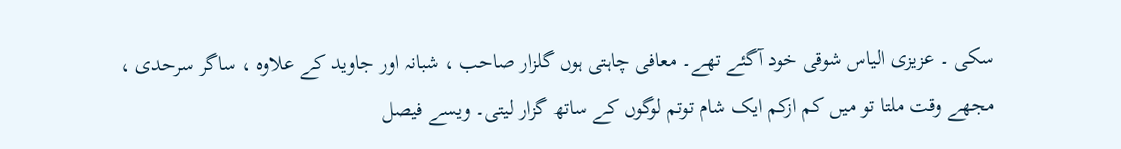سکی ۔ عزیزی الیاس شوقی خود آگئے تھے۔ معافی چاہتی ہوں گلزار صاحب ، شبانہ اور جاوید کے علاوہ ، ساگر سرحدی ، مجھے وقت ملتا تو میں کم ازکم ایک شام توتم لوگوں کے ساتھ گزار لیتی۔ ویسے فیصل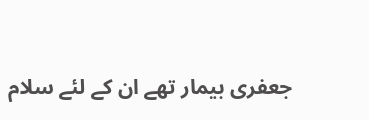جعفری بیمار تھے ان کے لئے سلام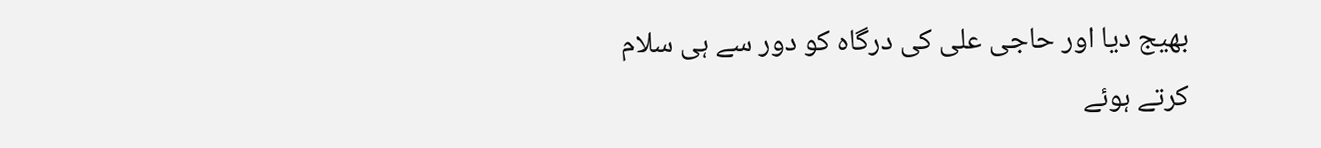بھیج دیا اور حاجی علی کی درگاہ کو دور سے ہی سلام کرتے ہوئے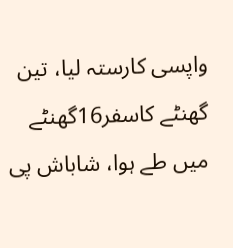واپسی کارستہ لیا، تین گھنٹے کاسفر16گھنٹے میں طے ہوا، شاباش پی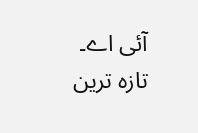آئی اے۔
تازہ ترین